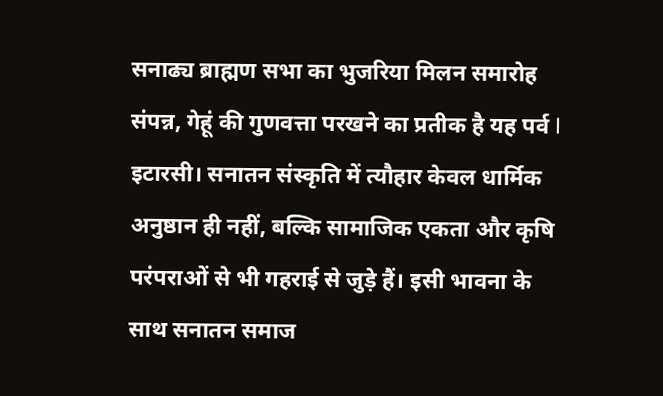सनाढ्य ब्राह्मण सभा का भुजरिया मिलन समारोह संपन्न, गेहूं की गुणवत्ता परखने का प्रतीक है यह पर्व I
इटारसी। सनातन संस्कृति में त्यौहार केवल धार्मिक अनुष्ठान ही नहीं, बल्कि सामाजिक एकता और कृषि परंपराओं से भी गहराई से जुड़े हैं। इसी भावना के साथ सनातन समाज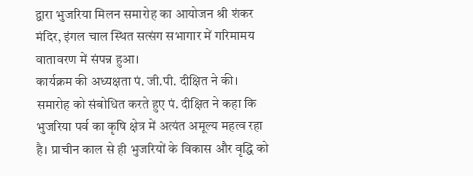द्वारा भुजरिया मिलन समारोह का आयोजन श्री शंकर मंदिर, इंगल चाल स्थित सत्संग सभागार में गरिमामय वातावरण में संपन्न हुआ।
कार्यक्रम की अध्यक्षता पं. जी.पी. दीक्षित ने की। समारोह को संबोधित करते हुए पं. दीक्षित ने कहा कि भुजरिया पर्व का कृषि क्षेत्र में अत्यंत अमूल्य महत्व रहा है। प्राचीन काल से ही भुजरियों के विकास और वृद्धि को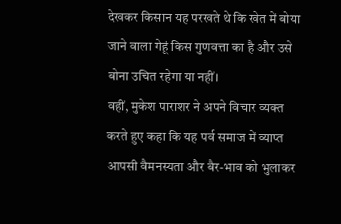देखकर किसान यह परखते थे कि खेत में बोया जाने वाला गेहूं किस गुणवत्ता का है और उसे बोना उचित रहेगा या नहीं।
वहीं, मुकेश पाराशर ने अपने विचार व्यक्त करते हुए कहा कि यह पर्व समाज में व्याप्त आपसी वैमनस्यता और बैर-भाव को भुलाकर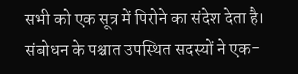सभी को एक सूत्र में पिरोने का संदेश देता है।
संबोधन के पश्चात उपस्थित सदस्यों ने एक-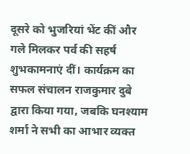दूसरे को भुजरियां भेंट कीं और गले मिलकर पर्व की सहर्ष शुभकामनाएं दीं। कार्यक्रम का सफल संचालन राजकुमार दुबे द्वारा किया गया, जबकि घनश्याम शर्मा ने सभी का आभार व्यक्त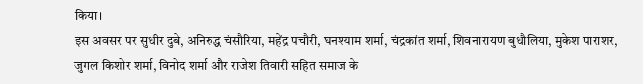किया।
इस अवसर पर सुधीर दुबे, अनिरुद्ध चंसौरिया, महेंद्र पचौरी, घनश्याम शर्मा, चंद्रकांत शर्मा, शिवनारायण बुधौलिया, मुकेश पाराशर, जुगल किशोर शर्मा, विनोद शर्मा और राजेश तिवारी सहित समाज के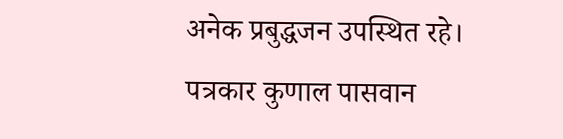अनेक प्रबुद्धजन उपस्थित रहे।
पत्रकार कुणाल पासवान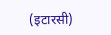(इटारसी)